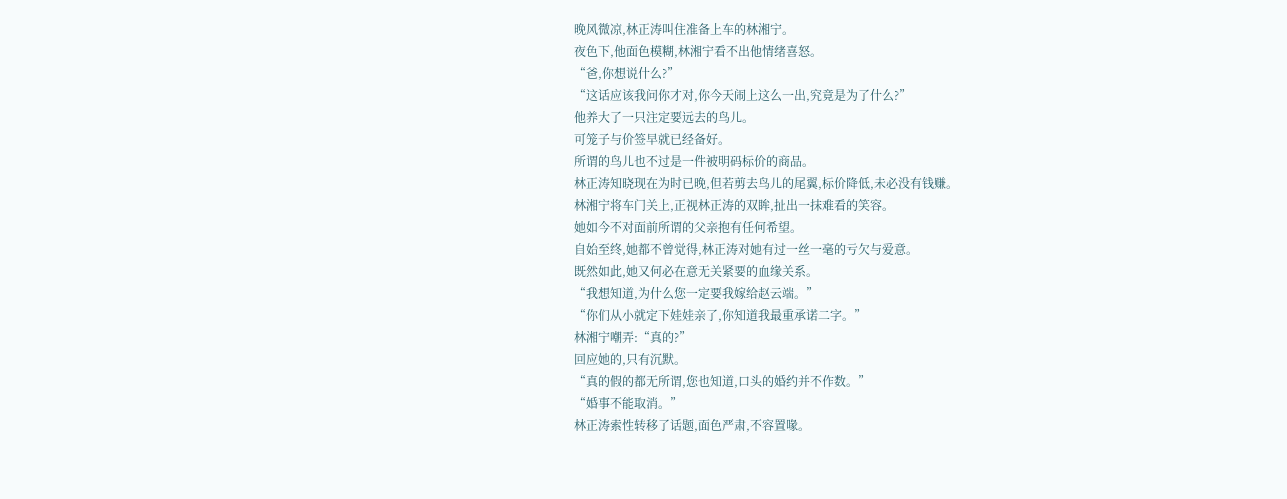晚风微凉,林正涛叫住准备上车的林湘宁。
夜色下,他面色模糊,林湘宁看不出他情绪喜怒。
“爸,你想说什么?”
“这话应该我问你才对,你今天闹上这么一出,究竟是为了什么?”
他养大了一只注定要远去的鸟儿。
可笼子与价签早就已经备好。
所谓的鸟儿也不过是一件被明码标价的商品。
林正涛知晓现在为时已晚,但若剪去鸟儿的尾翼,标价降低,未必没有钱赚。
林湘宁将车门关上,正视林正涛的双眸,扯出一抹难看的笑容。
她如今不对面前所谓的父亲抱有任何希望。
自始至终,她都不曾觉得,林正涛对她有过一丝一毫的亏欠与爱意。
既然如此,她又何必在意无关紧要的血缘关系。
“我想知道,为什么您一定要我嫁给赵云端。”
“你们从小就定下娃娃亲了,你知道我最重承诺二字。”
林湘宁嘲弄:“真的?”
回应她的,只有沉默。
“真的假的都无所谓,您也知道,口头的婚约并不作数。”
“婚事不能取消。”
林正涛索性转移了话题,面色严肃,不容置喙。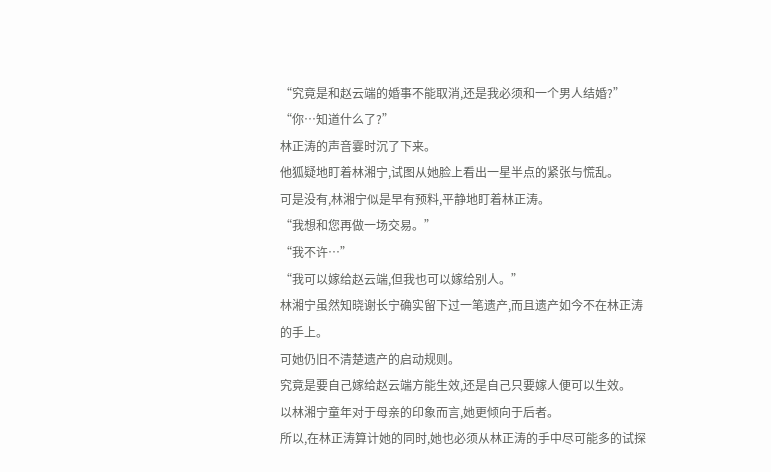“究竟是和赵云端的婚事不能取消,还是我必须和一个男人结婚?”
“你…知道什么了?”
林正涛的声音霎时沉了下来。
他狐疑地盯着林湘宁,试图从她脸上看出一星半点的紧张与慌乱。
可是没有,林湘宁似是早有预料,平静地盯着林正涛。
“我想和您再做一场交易。”
“我不许…”
“我可以嫁给赵云端,但我也可以嫁给别人。”
林湘宁虽然知晓谢长宁确实留下过一笔遗产,而且遗产如今不在林正涛的手上。
可她仍旧不清楚遗产的启动规则。
究竟是要自己嫁给赵云端方能生效,还是自己只要嫁人便可以生效。
以林湘宁童年对于母亲的印象而言,她更倾向于后者。
所以,在林正涛算计她的同时,她也必须从林正涛的手中尽可能多的试探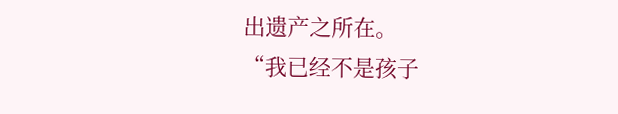出遗产之所在。
“我已经不是孩子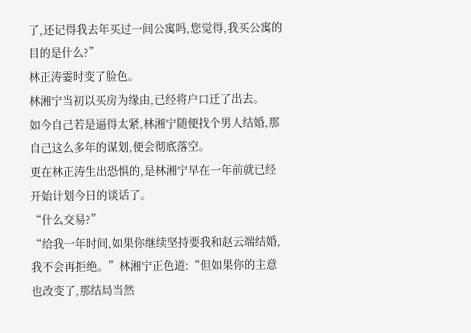了,还记得我去年买过一间公寓吗,您觉得,我买公寓的目的是什么?”
林正涛霎时变了脸色。
林湘宁当初以买房为缘由,已经将户口迁了出去。
如今自己若是逼得太紧,林湘宁随便找个男人结婚,那自己这么多年的谋划,便会彻底落空。
更在林正涛生出恐惧的,是林湘宁早在一年前就已经开始计划今日的谈话了。
“什么交易?”
“给我一年时间,如果你继续坚持要我和赵云端结婚,我不会再拒绝。”林湘宁正色道:“但如果你的主意也改变了,那结局当然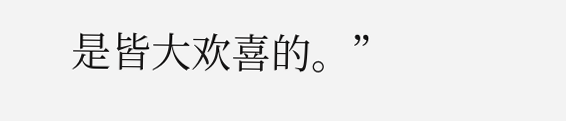是皆大欢喜的。”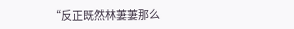“反正既然林萋萋那么